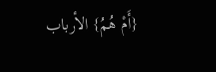{أَمْ هُمُ} الأرباب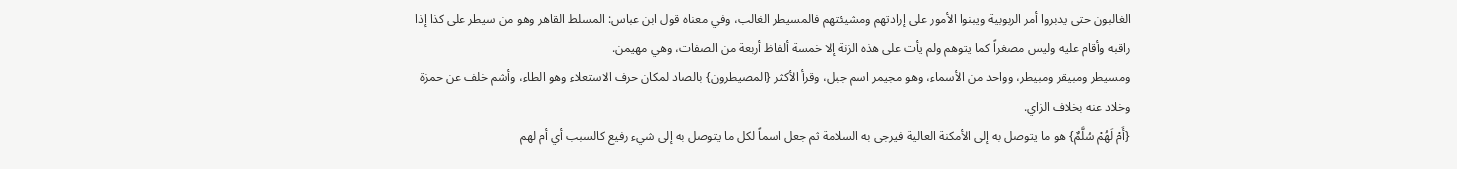الغالبون حتى يدبروا أمر الربوبية ويبنوا الأمور على إرادتهم ومشيئتهم فالمسيطر الغالب، وفي معناه قول ابن عباس: المسلط القاهر وهو من سيطر على كذا إذا راقبه وأقام عليه وليس مصغراً كما يتوهم ولم يأت على هذه الزنة إلا خمسة ألفاظ أربعة من الصفات، وهي مهيمن.
ومسيطر ومبيقر ومبيطر، وواحد من الأسماء، وهو مجيمر اسم جبل، وقرأ الأكثر {المصيطرون} بالصاد لمكان حرف الاستعلاء وهو الطاء، وأشم خلف عن حمزة وخلاد عنه بخلاف الزاي.
{أَمْ لَهُمْ سُلَّمٌ} هو ما يتوصل به إلى الأمكنة العالية فيرجى به السلامة ثم جعل اسماً لكل ما يتوصل به إلى شيء رفيع كالسبب أي أم لهم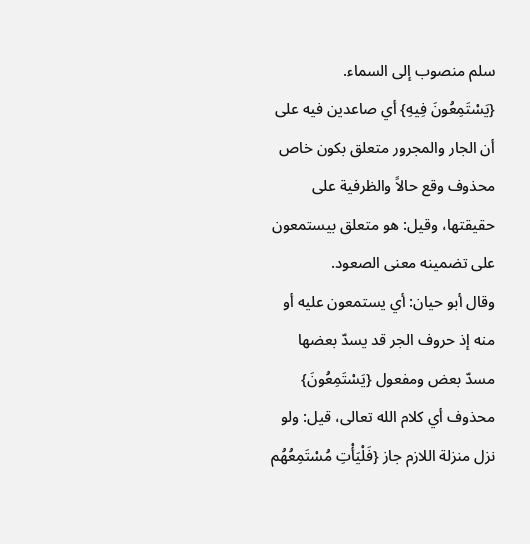سلم منصوب إلى السماء.
{يَسْتَمِعُونَ فِيهِ} أي صاعدين فيه على أن الجار والمجرور متعلق بكون خاص محذوف وقع حالاً والظرفية على حقيقتها، وقيل: هو متعلق بيستمعون على تضمينه معنى الصعود.
وقال أبو حيان: أي يستمعون عليه أو منه إذ حروف الجر قد يسدّ بعضها مسدّ بعض ومفعول {يَسْتَمِعُونَ} محذوف أي كلام الله تعالى، قيل: ولو نزل منزلة اللازم جاز {فَلْيَأْتِ مُسْتَمِعُهُم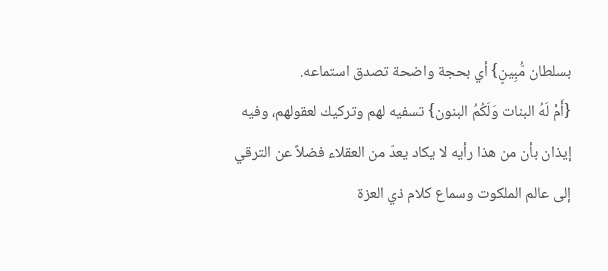بسلطان مُّبِينٍ} أي بحجة واضحة تصدق استماعه.
{أَمْ لَهُ البنات وَلَكُمُ البنون} تسفيه لهم وتركيك لعقولهم، وفيه إيذان بأن من هذا رأيه لا يكاد يعدّ من العقلاء فضلاً عن الترقي إلى عالم الملكوت وسماع كلام ذي العزة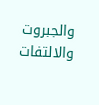والجبروت والالتفات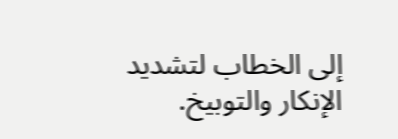إلى الخطاب لتشديد الإنكار والتوبيخ.